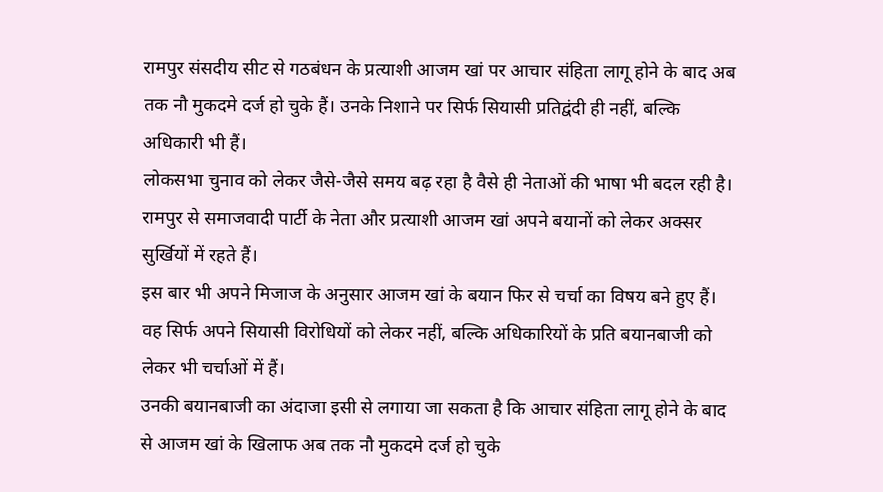रामपुर संसदीय सीट से गठबंधन के प्रत्याशी आजम खां पर आचार संहिता लागू होने के बाद अब तक नौ मुकदमे दर्ज हो चुके हैं। उनके निशाने पर सिर्फ सियासी प्रतिद्वंदी ही नहीं, बल्कि अधिकारी भी हैं।
लोकसभा चुनाव को लेकर जैसे-जैसे समय बढ़ रहा है वैसे ही नेताओं की भाषा भी बदल रही है। रामपुर से समाजवादी पार्टी के नेता और प्रत्याशी आजम खां अपने बयानों को लेकर अक्सर सुर्खियों में रहते हैं।
इस बार भी अपने मिजाज के अनुसार आजम खां के बयान फिर से चर्चा का विषय बने हुए हैं। वह सिर्फ अपने सियासी विरोधियों को लेकर नहीं, बल्कि अधिकारियों के प्रति बयानबाजी को लेकर भी चर्चाओं में हैं।
उनकी बयानबाजी का अंदाजा इसी से लगाया जा सकता है कि आचार संहिता लागू होने के बाद से आजम खां के खिलाफ अब तक नौ मुकदमे दर्ज हो चुके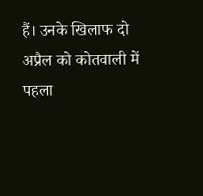हैं। उनके खिलाफ दो अप्रैल को कोतवाली में पहला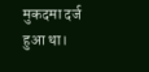मुकदमा दर्ज हुआ था।